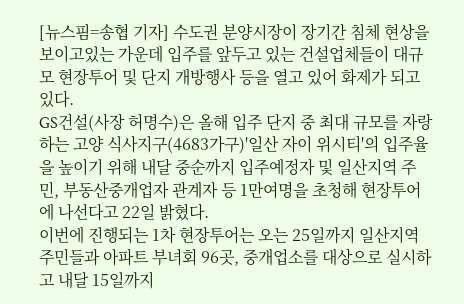[뉴스핌=송협 기자] 수도권 분양시장이 장기간 침체 현상을 보이고있는 가운데 입주를 앞두고 있는 건설업체들이 대규모 현장투어 및 단지 개방행사 등을 열고 있어 화제가 되고 있다.
GS건설(사장 허명수)은 올해 입주 단지 중 최대 규모를 자랑하는 고양 식사지구(4683가구)'일산 자이 위시티'의 입주율을 높이기 위해 내달 중순까지 입주예정자 및 일산지역 주민, 부동산중개업자 관계자 등 1만여명을 초청해 현장투어에 나선다고 22일 밝혔다.
이번에 진행되는 1차 현장투어는 오는 25일까지 일산지역 주민들과 아파트 부녀회 96곳, 중개업소를 대상으로 실시하고 내달 15일까지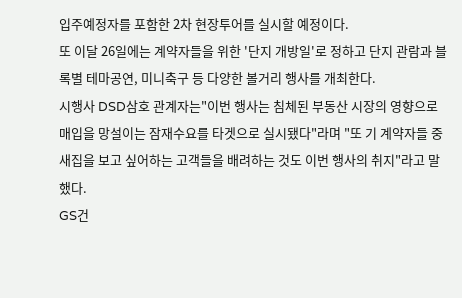입주예정자를 포함한 2차 현장투어를 실시할 예정이다.
또 이달 26일에는 계약자들을 위한 '단지 개방일'로 정하고 단지 관람과 블록별 테마공연, 미니축구 등 다양한 볼거리 행사를 개최한다.
시행사 DSD삼호 관계자는"이번 행사는 침체된 부동산 시장의 영향으로 매입을 망설이는 잠재수요를 타겟으로 실시됐다"라며 "또 기 계약자들 중 새집을 보고 싶어하는 고객들을 배려하는 것도 이번 행사의 취지"라고 말했다.
GS건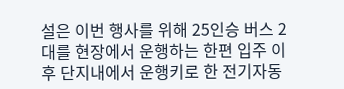설은 이번 행사를 위해 25인승 버스 2대를 현장에서 운행하는 한편 입주 이후 단지내에서 운행키로 한 전기자동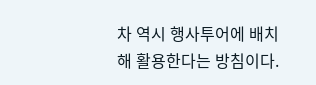차 역시 행사투어에 배치해 활용한다는 방침이다.